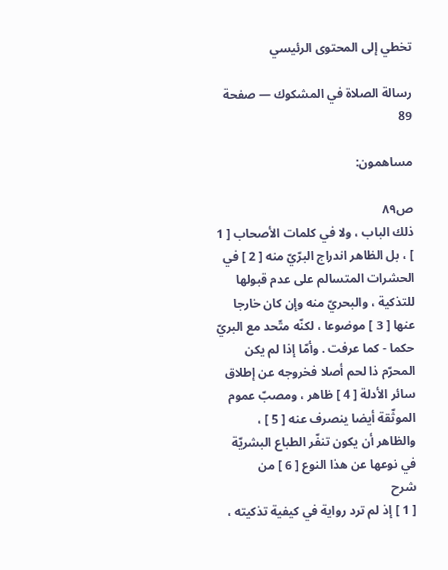تخطي إلى المحتوى الرئيسي

رسالة الصلاة في المشكوك — صفحة 89

مساهمون:

ص٨٩
ذلك الباب ، ولا في كلمات الأصحاب [ 1 ] ، بل الظاهر اندراج البرّيّ منه [ 2 ] في الحشرات المتسالم على عدم قبولها للتذكية ، والبحريّ منه وإن كان خارجا عنها [ 3 ] موضوعا ، لكنّه متّحد مع البريّ حكما - كما عرفت . وأمّا إذا لم يكن المحرّم ذا لحم أصلا فخروجه عن إطلاق سائر الأدلة [ 4 ] ظاهر ، ومصبّ عموم الموثّقة أيضا ينصرف عنه [ 5 ] ، والظاهر أن يكون تنفّر الطباع البشريّة في نوعها عن هذا النوع [ 6 ] من
شرح
[ 1 ] إذ لم ترد رواية في كيفية تذكيته ،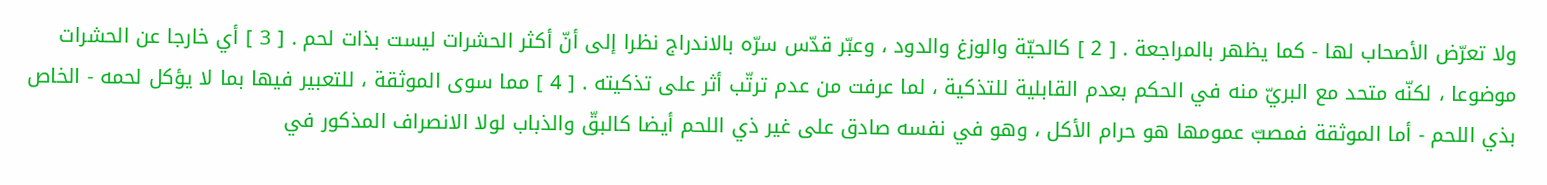ولا تعرّض الأصحاب لها - كما يظهر بالمراجعة . [ 2 ] كالحيّة والوزغ والدود ، وعبّر قدّس سرّه بالاندراج نظرا إلى أنّ أكثر الحشرات ليست بذات لحم . [ 3 ] أي خارجا عن الحشرات موضوعا ، لكنّه متحد مع البريّ منه في الحكم بعدم القابلية للتذكية ، لما عرفت من عدم ترتّب أثر على تذكيته . [ 4 ] مما سوى الموثقة ، للتعبير فيها بما لا يؤكل لحمه - الخاص بذي اللحم - أما الموثقة فمصبّ عمومها هو حرام الأكل ، وهو في نفسه صادق على غير ذي اللحم أيضا كالبقّ والذباب لولا الانصراف المذكور في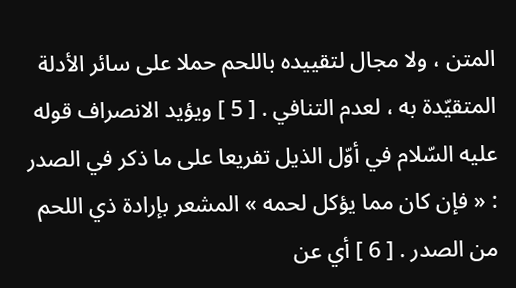المتن ، ولا مجال لتقييده باللحم حملا على سائر الأدلة المتقيّدة به ، لعدم التنافي . [ 5 ] ويؤيد الانصراف قوله عليه السّلام في أوّل الذيل تفريعا على ما ذكر في الصدر : « فإن كان مما يؤكل لحمه » المشعر بإرادة ذي اللحم من الصدر . [ 6 ] أي عن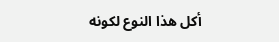أكل هذا النوع لكونه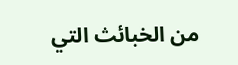من الخبائث التي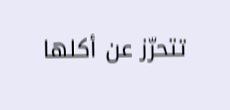تتحرّز عن أكلها